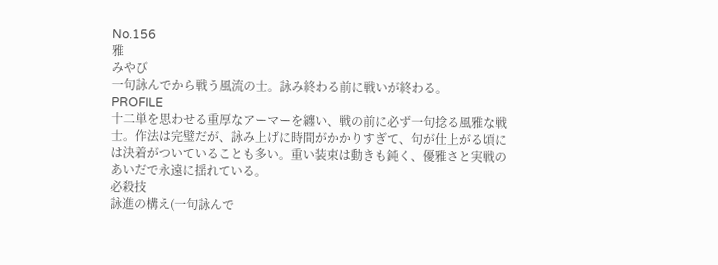No.156
雅
みやび
一句詠んでから戦う風流の士。詠み終わる前に戦いが終わる。
PROFILE
十二単を思わせる重厚なアーマーを纏い、戦の前に必ず一句捻る風雅な戦士。作法は完璧だが、詠み上げに時間がかかりすぎて、句が仕上がる頃には決着がついていることも多い。重い装束は動きも鈍く、優雅さと実戦のあいだで永遠に揺れている。
必殺技
詠進の構え(一句詠んで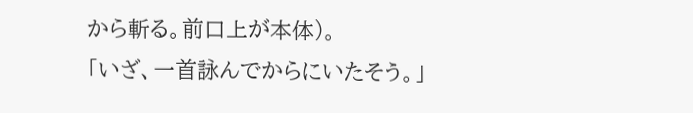から斬る。前口上が本体)。
「いざ、一首詠んでからにいたそう。」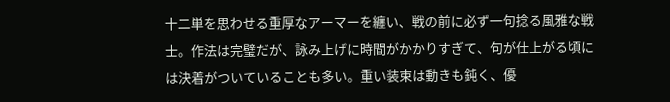十二単を思わせる重厚なアーマーを纏い、戦の前に必ず一句捻る風雅な戦士。作法は完璧だが、詠み上げに時間がかかりすぎて、句が仕上がる頃には決着がついていることも多い。重い装束は動きも鈍く、優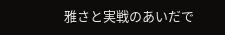雅さと実戦のあいだで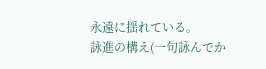永遠に揺れている。
詠進の構え(一句詠んでか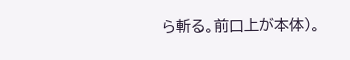ら斬る。前口上が本体)。